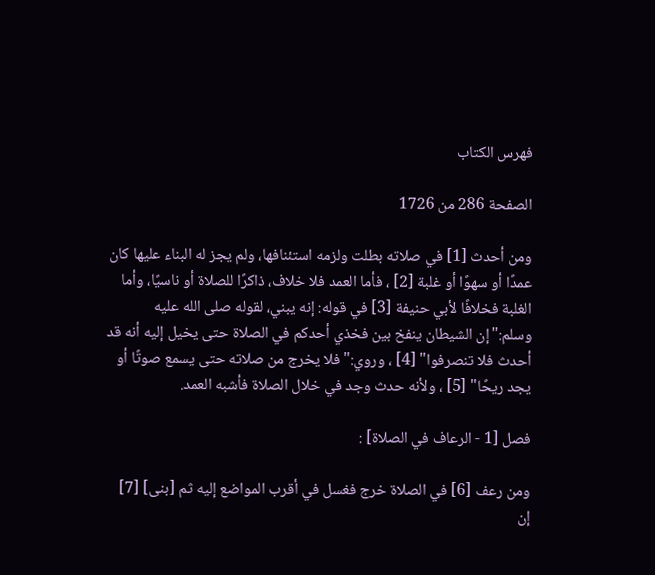فهرس الكتاب

الصفحة 286 من 1726

ومن أحدث [1] في صلاته بطلت ولزمه استئنافها، ولم يجز له البناء عليها كان عمدًا أو سهوًا أو غلبة [2] ، فأما العمد فلا خلاف، ذاكرًا للصلاة أو ناسيًا، وأما الغلبة فخلافًا لأبي حنيفة [3] في قوله: إنه يبني، لقوله صلى الله عليه وسلم:"إن الشيطان ينفخ بين فخذي أحدكم في الصلاة حتى يخيل إليه أنه قد أحدث فلا تنصرفوا" [4] ، وروي:"فلا يخرج من صلاته حتى يسمع صوتًا أو يجد ريحًا" [5] ، ولأنه حدث وجد في خلال الصلاة فأشبه العمد.

فصل [1 - الرعاف في الصلاة] :

ومن رعف [6] في الصلاة خرج فغسل في أقرب المواضع إليه ثم [بنى] [7] إن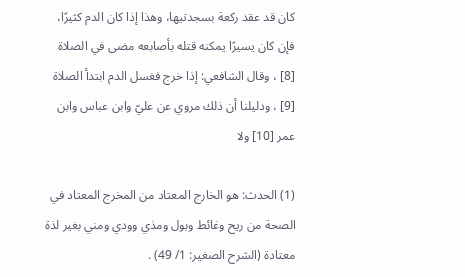كان قد عقد ركعة بسجدتيها، وهذا إذا كان الدم كثيرًا، فإن كان يسيرًا يمكنه قتله بأصابعه مضى في الصلاة [8] ، وقال الشافعي: إذا خرج فغسل الدم ابتدأ الصلاة [9] ، ودليلنا أن ذلك مروي عن عليّ وابن عباس وابن عمر [10] ولا

(1) الحدث: هو الخارج المعتاد من المخرج المعتاد في الصحة من ريح وغائط وبول ومذي وودي ومني بغير لذة معتادة (الشرح الصغير: 1/ 49) .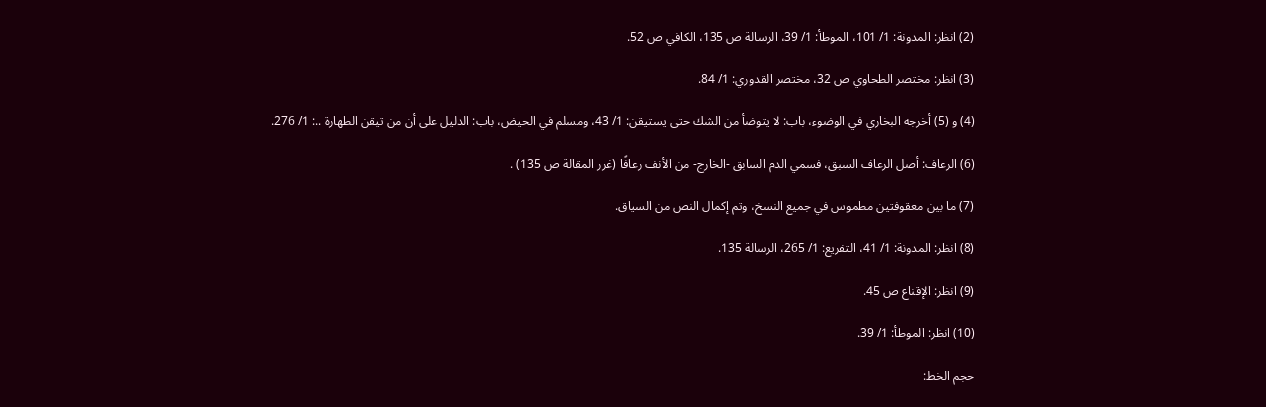(2) انظر: المدونة: 1/ 101، الموطأ: 1/ 39، الرسالة ص 135، الكافي ص 52.

(3) انظر: مختصر الطحاوي ص 32، مختصر القدوري: 1/ 84.

(4) و (5) أخرجه البخاري في الوضوء، باب: لا يتوضأ من الشك حتى يستيقن: 1/ 43، ومسلم في الحيض، باب: الدليل على أن من تيقن الطهارة ..: 1/ 276.

(6) الرعاف: أصل الرعاف السبق، فسمي الدم السابق -الخارج- من الأنف رعافًا (غرر المقالة ص 135) .

(7) ما بين معقوفتين مطموس في جميع النسخ، وتم إكمال النص من السياق.

(8) انظر: المدونة: 1/ 41، التفريع: 1/ 265، الرسالة 135.

(9) انظر: الإقناع ص 45.

(10) انظر: الموطأ: 1/ 39.

حجم الخط: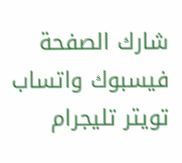شارك الصفحة
فيسبوك واتساب تويتر تليجرام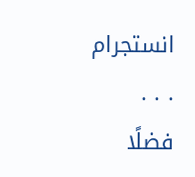انستجرام
. . .
فضلًا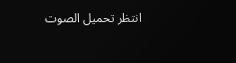انتظر تحميل الصوت